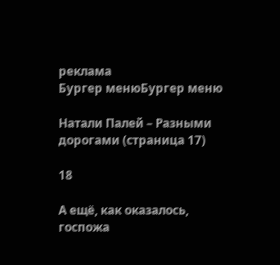реклама
Бургер менюБургер меню

Натали Палей – Разными дорогами (страница 17)

18

А ещё, как оказалось, госпожа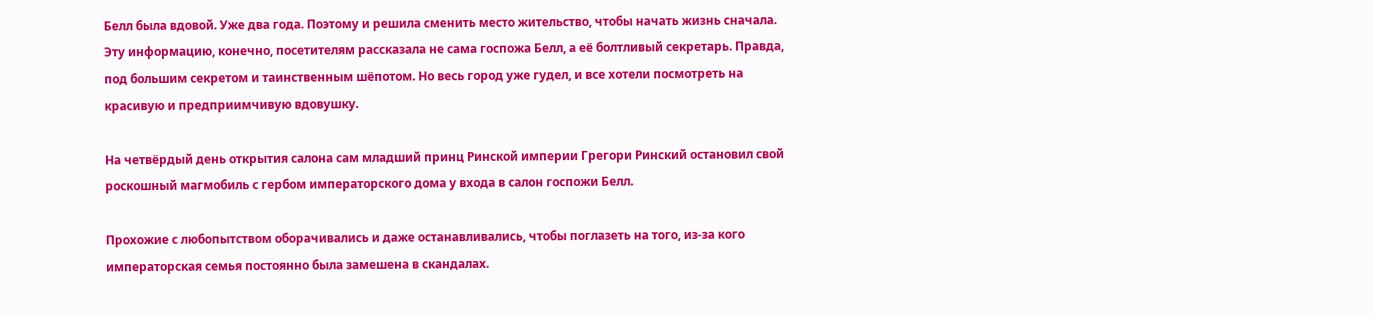Белл была вдовой. Уже два года. Поэтому и решила сменить место жительство, чтобы начать жизнь сначала. Эту информацию, конечно, посетителям рассказала не сама госпожа Белл, а её болтливый секретарь. Правда, под большим секретом и таинственным шёпотом. Но весь город уже гудел, и все хотели посмотреть на красивую и предприимчивую вдовушку.

На четвёрдый день открытия салона сам младший принц Ринской империи Грегори Ринский остановил свой роскошный магмобиль с гербом императорского дома у входа в салон госпожи Белл.

Прохожие с любопытством оборачивались и даже останавливались, чтобы поглазеть на того, из-за кого императорская семья постоянно была замешена в скандалах.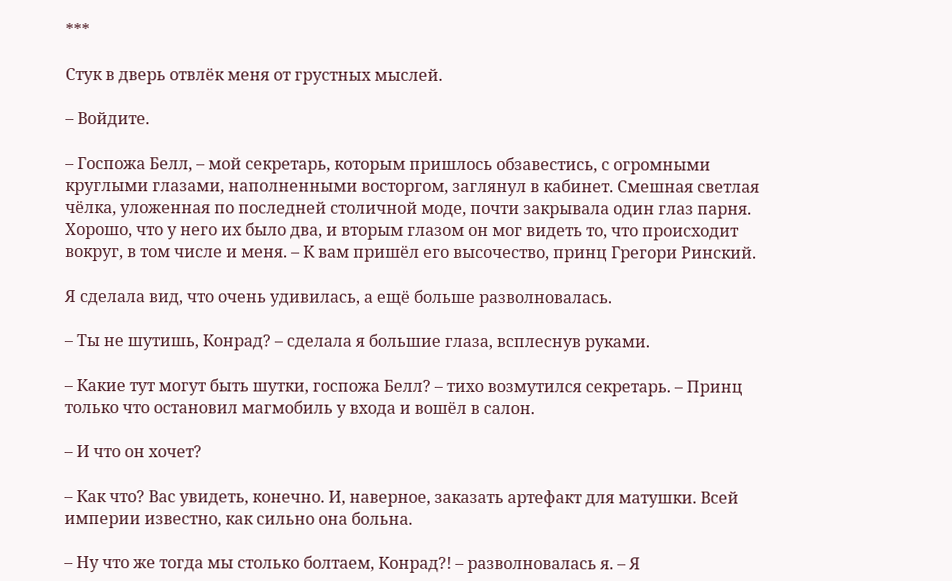***

Стук в дверь отвлёк меня от грустных мыслей.

– Войдите.

– Госпожа Белл, – мой секретарь, которым пришлось обзавестись, с огромными круглыми глазами, наполненными восторгом, заглянул в кабинет. Смешная светлая чёлка, уложенная по последней столичной моде, почти закрывала один глаз парня. Хорошо, что у него их было два, и вторым глазом он мог видеть то, что происходит вокруг, в том числе и меня. – К вам пришёл его высочество, принц Грегори Ринский.

Я сделала вид, что очень удивилась, а ещё больше разволновалась.

– Ты не шутишь, Конрад? – сделала я большие глаза, всплеснув руками.

– Какие тут могут быть шутки, госпожа Белл? – тихо возмутился секретарь. – Принц только что остановил магмобиль у входа и вошёл в салон.

– И что он хочет?

– Как что? Вас увидеть, конечно. И, наверное, заказать артефакт для матушки. Всей империи известно, как сильно она больна.

– Ну что же тогда мы столько болтаем, Конрад?! – разволновалась я. – Я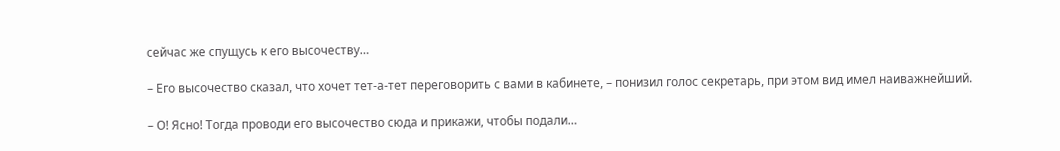сейчас же спущусь к его высочеству…

– Его высочество сказал, что хочет тет-а-тет переговорить с вами в кабинете, – понизил голос секретарь, при этом вид имел наиважнейший.

– О! Ясно! Тогда проводи его высочество сюда и прикажи, чтобы подали…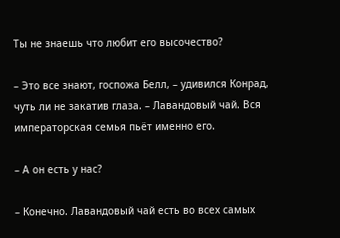Ты не знаешь что любит его высочество?

– Это все знают, госпожа Белл, – удивился Конрад, чуть ли не закатив глаза. – Лавандовый чай. Вся императорская семья пьёт именно его.

– А он есть у нас?

– Конечно. Лавандовый чай есть во всех самых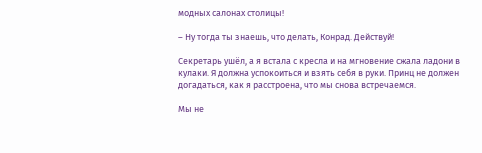модных салонах столицы!

– Ну тогда ты знаешь, что делать, Конрад. Действуй!

Секретарь ушёл, а я встала с кресла и на мгновение сжала ладони в кулаки. Я должна успокоиться и взять себя в руки. Принц не должен догадаться, как я расстроена, что мы снова встречаемся.

Мы не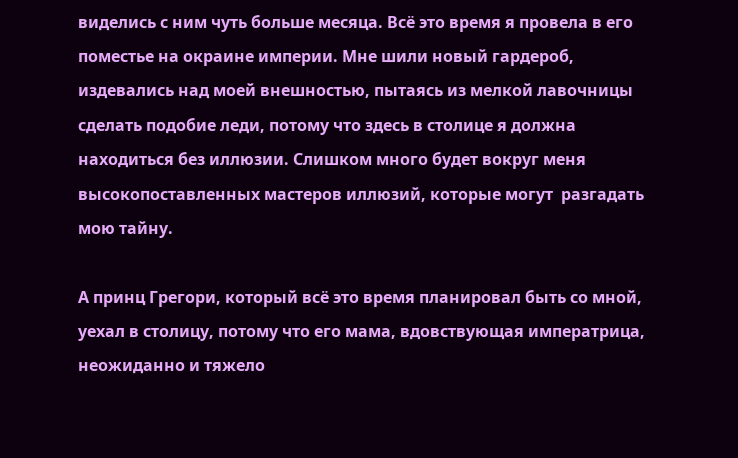виделись с ним чуть больше месяца. Всё это время я провела в его поместье на окраине империи. Мне шили новый гардероб, издевались над моей внешностью, пытаясь из мелкой лавочницы сделать подобие леди, потому что здесь в столице я должна находиться без иллюзии. Слишком много будет вокруг меня высокопоставленных мастеров иллюзий, которые могут  разгадать мою тайну.

А принц Грегори, который всё это время планировал быть со мной, уехал в столицу, потому что его мама, вдовствующая императрица, неожиданно и тяжело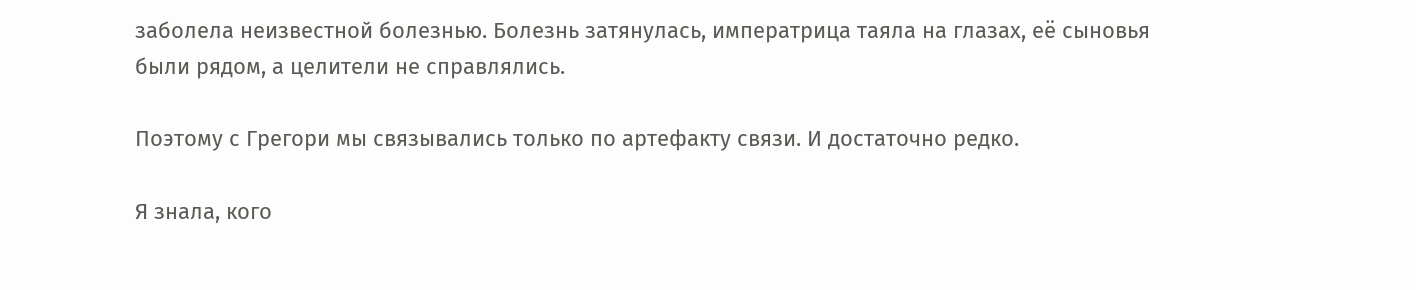заболела неизвестной болезнью. Болезнь затянулась, императрица таяла на глазах, её сыновья были рядом, а целители не справлялись.

Поэтому с Грегори мы связывались только по артефакту связи. И достаточно редко.

Я знала, кого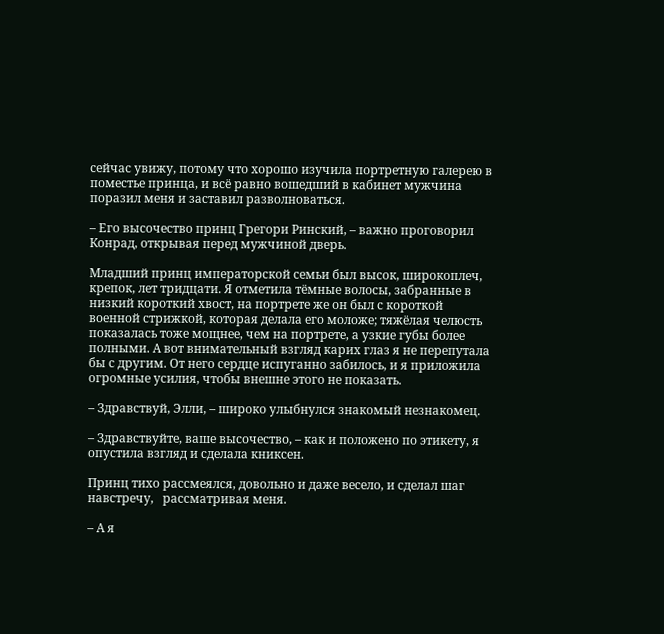сейчас увижу, потому что хорошо изучила портретную галерею в поместье принца, и всё равно вошедший в кабинет мужчина поразил меня и заставил разволноваться.

– Его высочество принц Грегори Ринский, – важно проговорил Конрад, открывая перед мужчиной дверь.

Младший принц императорской семьи был высок, широкоплеч, крепок, лет тридцати. Я отметила тёмные волосы, забранные в низкий короткий хвост, на портрете же он был с короткой военной стрижкой, которая делала его моложе; тяжёлая челюсть показалась тоже мощнее, чем на портрете, а узкие губы более полными. А вот внимательный взгляд карих глаз я не перепутала бы с другим. От него сердце испуганно забилось, и я приложила огромные усилия, чтобы внешне этого не показать.

– Здравствуй, Элли, – широко улыбнулся знакомый незнакомец.

– Здравствуйте, ваше высочество, – как и положено по этикету, я опустила взгляд и сделала книксен.

Принц тихо рассмеялся, довольно и даже весело, и сделал шаг навстречу,   рассматривая меня.

– А я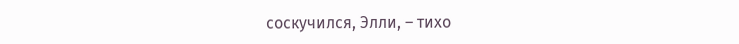соскучился, Элли, – тихо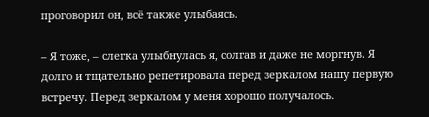проговорил он, всё также улыбаясь.

– Я тоже, – слегка улыбнулась я, солгав и даже не моргнув. Я долго и тщательно репетировала перед зеркалом нашу первую встречу. Перед зеркалом у меня хорошо получалось.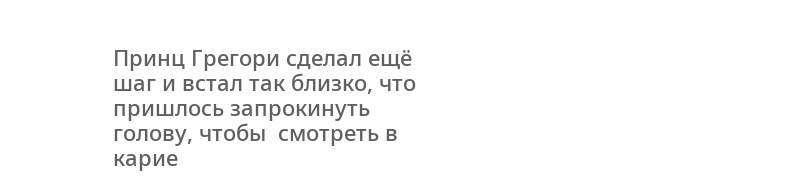Принц Грегори сделал ещё шаг и встал так близко, что пришлось запрокинуть голову, чтобы  смотреть в карие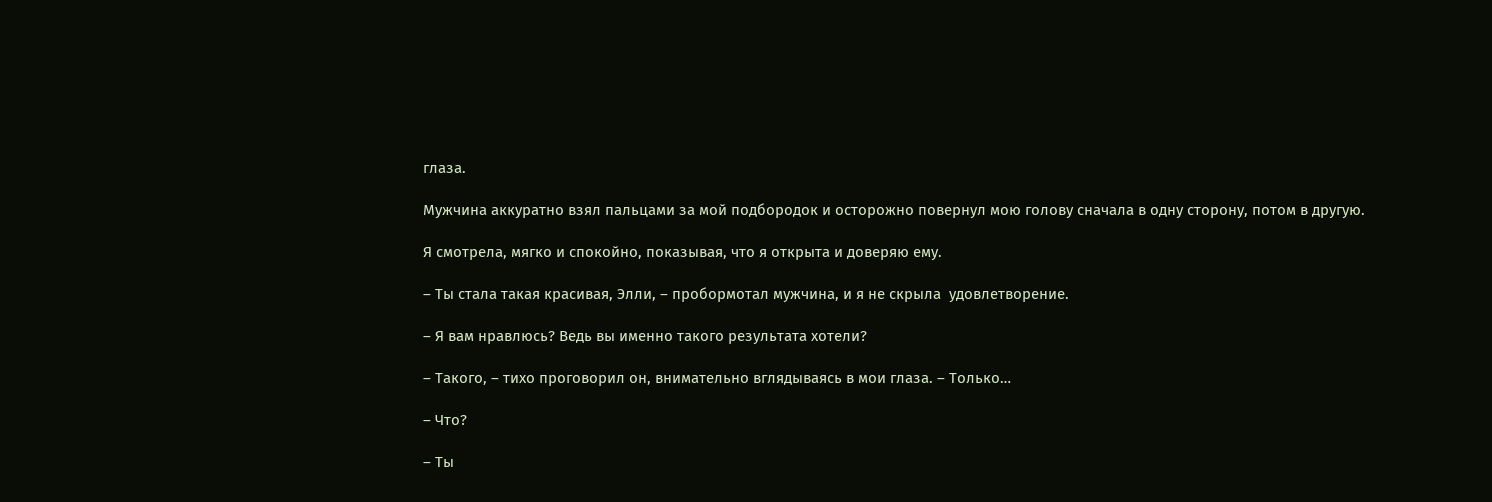глаза.

Мужчина аккуратно взял пальцами за мой подбородок и осторожно повернул мою голову сначала в одну сторону, потом в другую.

Я смотрела, мягко и спокойно, показывая, что я открыта и доверяю ему.

– Ты стала такая красивая, Элли, – пробормотал мужчина, и я не скрыла  удовлетворение.

– Я вам нравлюсь? Ведь вы именно такого результата хотели?

– Такого, – тихо проговорил он, внимательно вглядываясь в мои глаза. – Только…

– Что?

– Ты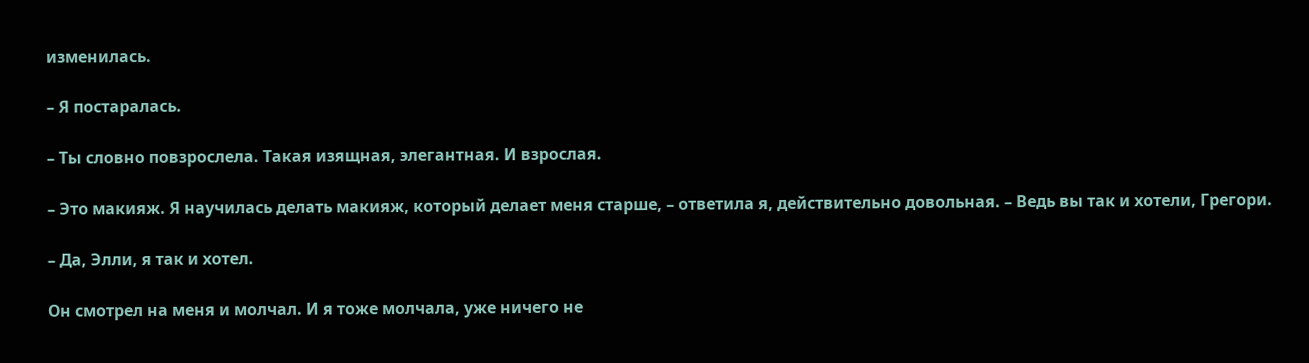изменилась.

– Я постаралась.

– Ты словно повзрослела. Такая изящная, элегантная. И взрослая.

– Это макияж. Я научилась делать макияж, который делает меня старше, – ответила я, действительно довольная. – Ведь вы так и хотели, Грегори.

– Да, Элли, я так и хотел.

Он смотрел на меня и молчал. И я тоже молчала, уже ничего не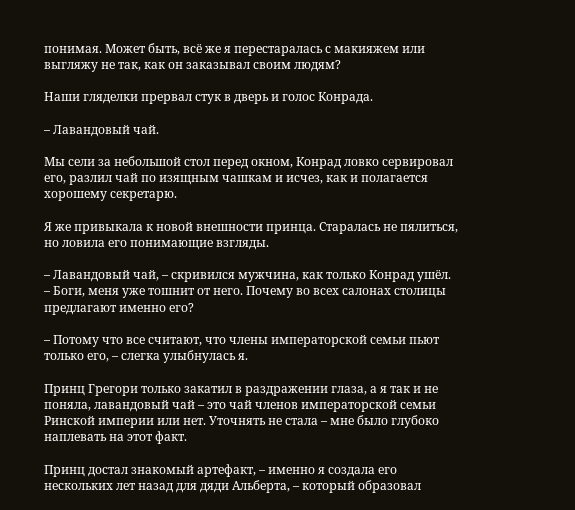понимая. Может быть, всё же я перестаралась с макияжем или выгляжу не так, как он заказывал своим людям?

Наши гляделки прервал стук в дверь и голос Конрада.

– Лавандовый чай.

Мы сели за небольшой стол перед окном, Конрад ловко сервировал его, разлил чай по изящным чашкам и исчез, как и полагается хорошему секретарю.

Я же привыкала к новой внешности принца. Старалась не пялиться, но ловила его понимающие взгляды.

– Лавандовый чай, – скривился мужчина, как только Конрад ушёл. – Боги, меня уже тошнит от него. Почему во всех салонах столицы предлагают именно его?

– Потому что все считают, что члены императорской семьи пьют только его, – слегка улыбнулась я.

Принц Грегори только закатил в раздражении глаза, а я так и не поняла, лавандовый чай – это чай членов императорской семьи Ринской империи или нет. Уточнять не стала – мне было глубоко  наплевать на этот факт.

Принц достал знакомый артефакт, – именно я создала его нескольких лет назад для дяди Альберта, – который образовал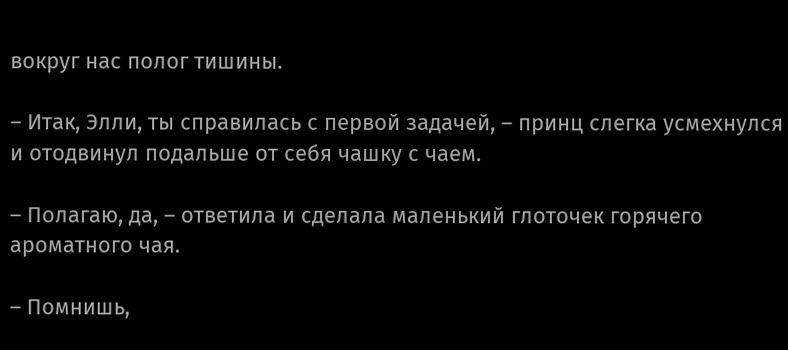вокруг нас полог тишины.

– Итак, Элли, ты справилась с первой задачей, – принц слегка усмехнулся и отодвинул подальше от себя чашку с чаем.

– Полагаю, да, – ответила и сделала маленький глоточек горячего ароматного чая.

– Помнишь,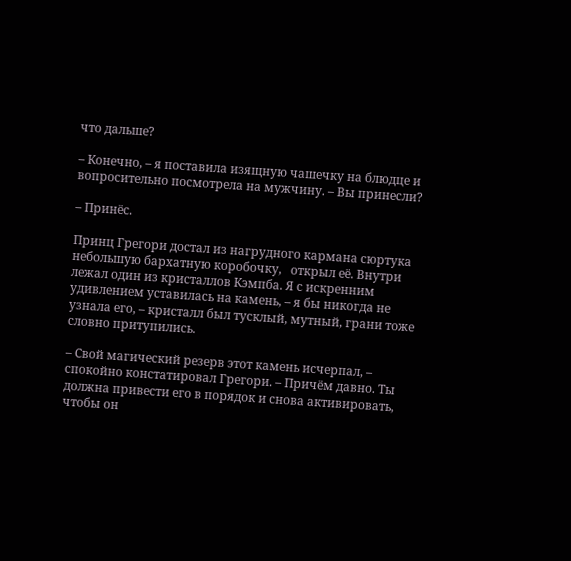что дальше?

– Конечно, – я поставила изящную чашечку на блюдце и вопросительно посмотрела на мужчину. – Вы принесли?

– Принёс.

Принц Грегори достал из нагрудного кармана сюртука небольшую бархатную коробочку,   открыл её. Внутри лежал один из кристаллов Кэмпба. Я с искренним удивлением уставилась на камень, – я бы никогда не узнала его, – кристалл был тусклый, мутный, грани тоже словно притупились.

– Свой магический резерв этот камень исчерпал, – спокойно констатировал Грегори. – Причём давно. Ты должна привести его в порядок и снова активировать, чтобы он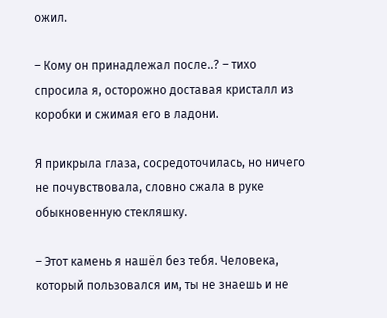ожил.

– Кому он принадлежал после..? – тихо спросила я, осторожно доставая кристалл из коробки и сжимая его в ладони.

Я прикрыла глаза, сосредоточилась, но ничего не почувствовала, словно сжала в руке обыкновенную стекляшку.

– Этот камень я нашёл без тебя. Человека, который пользовался им, ты не знаешь и не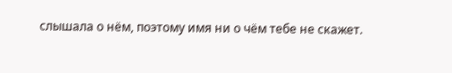слышала о нём, поэтому имя ни о чём тебе не скажет.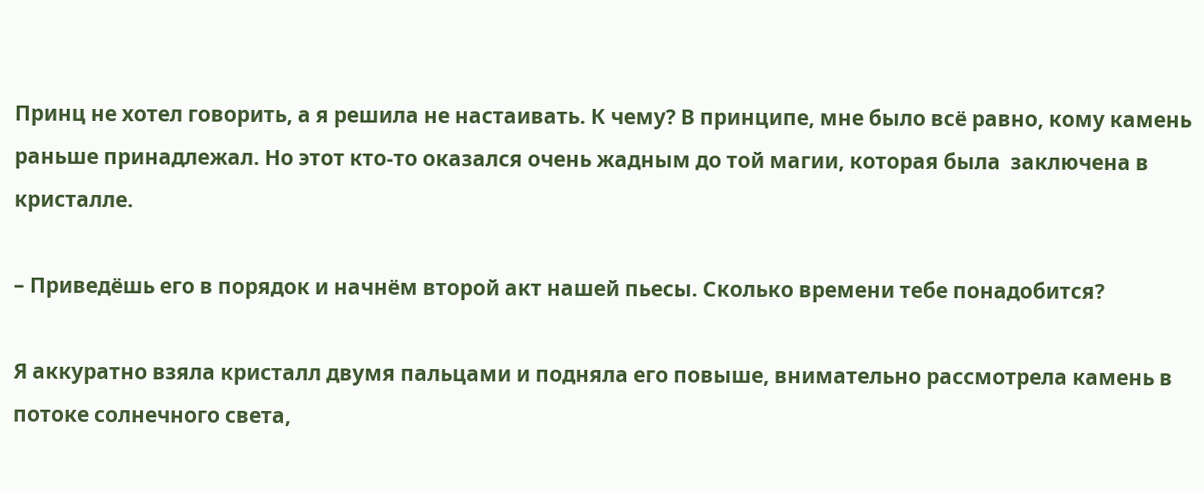Принц не хотел говорить, а я решила не настаивать. К чему? В принципе, мне было всё равно, кому камень раньше принадлежал. Но этот кто-то оказался очень жадным до той магии, которая была  заключена в кристалле.

– Приведёшь его в порядок и начнём второй акт нашей пьесы. Сколько времени тебе понадобится?

Я аккуратно взяла кристалл двумя пальцами и подняла его повыше, внимательно рассмотрела камень в потоке солнечного света,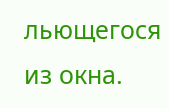льющегося из окна.